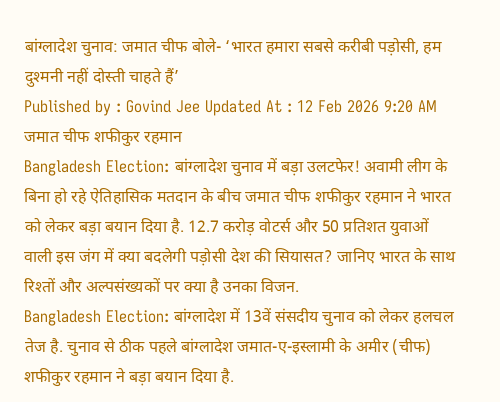बांग्लादेश चुनाव: जमात चीफ बोले- ‘भारत हमारा सबसे करीबी पड़ोसी, हम दुश्मनी नहीं दोस्ती चाहते हैं’
Published by : Govind Jee Updated At : 12 Feb 2026 9:20 AM
जमात चीफ शफीकुर रहमान
Bangladesh Election: बांग्लादेश चुनाव में बड़ा उलटफेर! अवामी लीग के बिना हो रहे ऐतिहासिक मतदान के बीच जमात चीफ शफीकुर रहमान ने भारत को लेकर बड़ा बयान दिया है. 12.7 करोड़ वोटर्स और 50 प्रतिशत युवाओं वाली इस जंग में क्या बदलेगी पड़ोसी देश की सियासत? जानिए भारत के साथ रिश्तों और अल्पसंख्यकों पर क्या है उनका विजन.
Bangladesh Election: बांग्लादेश में 13वें संसदीय चुनाव को लेकर हलचल तेज है. चुनाव से ठीक पहले बांग्लादेश जमात-ए-इस्लामी के अमीर (चीफ) शफीकुर रहमान ने बड़ा बयान दिया है.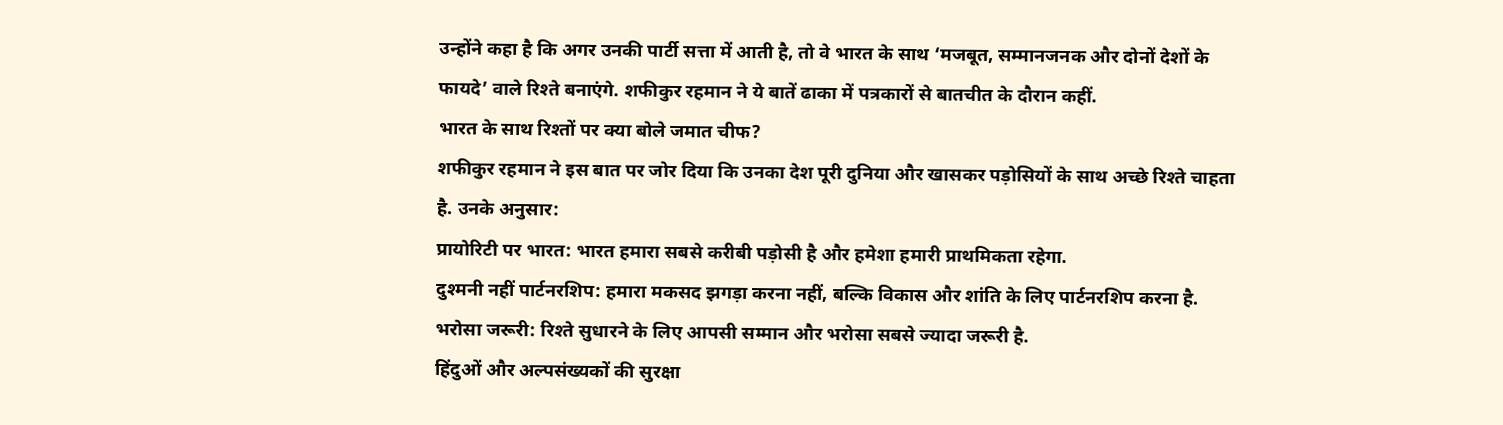उन्होंने कहा है कि अगर उनकी पार्टी सत्ता में आती है, तो वे भारत के साथ ‘मजबूत, सम्मानजनक और दोनों देशों के फायदे’ वाले रिश्ते बनाएंगे. शफीकुर रहमान ने ये बातें ढाका में पत्रकारों से बातचीत के दौरान कहीं.
भारत के साथ रिश्तों पर क्या बोले जमात चीफ?
शफीकुर रहमान ने इस बात पर जोर दिया कि उनका देश पूरी दुनिया और खासकर पड़ोसियों के साथ अच्छे रिश्ते चाहता है. उनके अनुसार:
प्रायोरिटी पर भारत: भारत हमारा सबसे करीबी पड़ोसी है और हमेशा हमारी प्राथमिकता रहेगा.
दुश्मनी नहीं पार्टनरशिप: हमारा मकसद झगड़ा करना नहीं, बल्कि विकास और शांति के लिए पार्टनरशिप करना है.
भरोसा जरूरी: रिश्ते सुधारने के लिए आपसी सम्मान और भरोसा सबसे ज्यादा जरूरी है.
हिंदुओं और अल्पसंख्यकों की सुरक्षा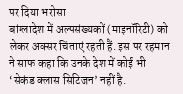पर दिया भरोसा
बांग्लादेश में अल्पसंख्यकों (माइनॉरिटी) को लेकर अक्सर चिंताएं रहती हैं. इस पर रहमान ने साफ कहा कि उनके देश में कोई भी ‘सेकंड क्लास सिटिजन’ नहीं है.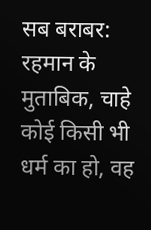सब बराबर: रहमान के मुताबिक, चाहे कोई किसी भी धर्म का हो, वह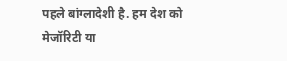पहले बांग्लादेशी है. हम देश को मेजॉरिटी या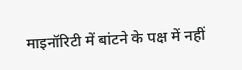माइनॉरिटी में बांटने के पक्ष में नहीं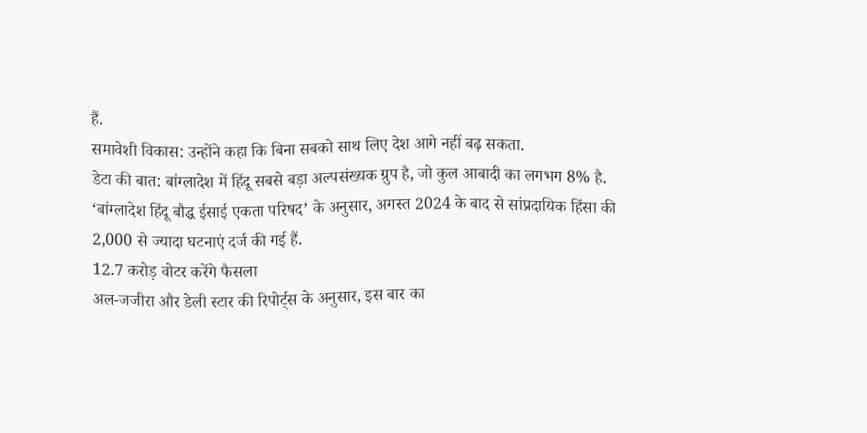हैं.
समावेशी विकास: उन्होंने कहा कि बिना सबको साथ लिए देश आगे नहीं बढ़ सकता.
डेटा की बात: बांग्लादेश में हिंदू सबसे बड़ा अल्पसंख्यक ग्रुप है, जो कुल आबादी का लगभग 8% है. ‘बांग्लादेश हिंदू बौद्ध ईसाई एकता परिषद’ के अनुसार, अगस्त 2024 के बाद से सांप्रदायिक हिंसा की 2,000 से ज्यादा घटनाएं दर्ज की गई हैं.
12.7 करोड़ वोटर करेंगे फैसला
अल-जजीरा और डेली स्टार की रिपोर्ट्स के अनुसार, इस बार का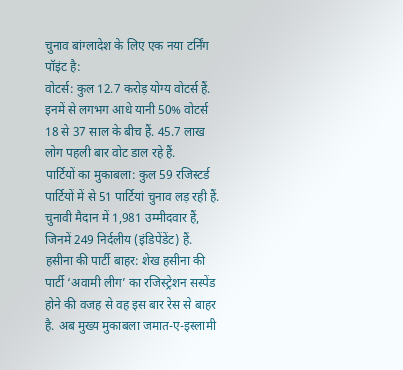चुनाव बांग्लादेश के लिए एक नया टर्निंग पॉइंट है:
वोटर्स: कुल 12.7 करोड़ योग्य वोटर्स हैं. इनमें से लगभग आधे यानी 50% वोटर्स 18 से 37 साल के बीच हैं. 45.7 लाख लोग पहली बार वोट डाल रहे हैं.
पार्टियों का मुकाबला: कुल 59 रजिस्टर्ड पार्टियों में से 51 पार्टियां चुनाव लड़ रही हैं. चुनावी मैदान में 1,981 उम्मीदवार हैं, जिनमें 249 निर्दलीय (इंडिपेंडेंट) हैं.
हसीना की पार्टी बाहर: शेख हसीना की पार्टी ‘अवामी लीग’ का रजिस्ट्रेशन सस्पेंड होने की वजह से वह इस बार रेस से बाहर है. अब मुख्य मुकाबला जमात-ए-इस्लामी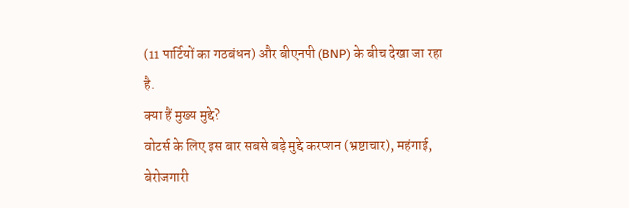(11 पार्टियों का गठबंधन) और बीएनपी (BNP) के बीच देखा जा रहा है.
क्या हैं मुख्य मुद्दे?
वोटर्स के लिए इस बार सबसे बड़े मुद्दे करप्शन (भ्रष्टाचार), महंगाई, बेरोजगारी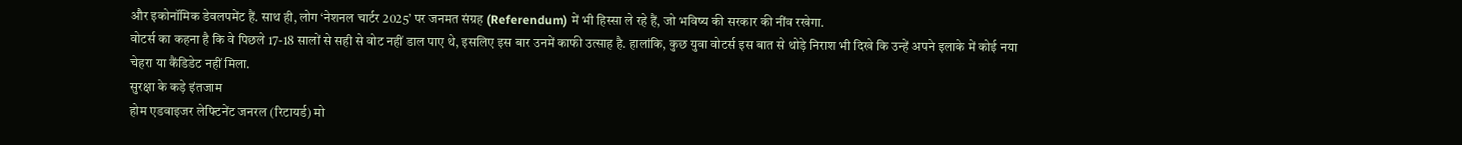और इकोनॉमिक डेवलपमेंट हैं. साथ ही, लोग ‘नेशनल चार्टर 2025’ पर जनमत संग्रह (Referendum) में भी हिस्सा ले रहे हैं, जो भविष्य की सरकार की नींव रखेगा.
वोटर्स का कहना है कि वे पिछले 17-18 सालों से सही से वोट नहीं डाल पाए थे, इसलिए इस बार उनमें काफी उत्साह है. हालांकि, कुछ युवा वोटर्स इस बात से थोड़े निराश भी दिखे कि उन्हें अपने इलाके में कोई नया चेहरा या कैंडिडेट नहीं मिला.
सुरक्षा के कड़े इंतजाम
होम एडवाइजर लेफ्टिनेंट जनरल (रिटायर्ड) मो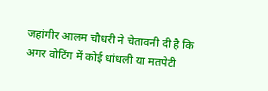जहांगीर आलम चौधरी ने चेतावनी दी है कि अगर वोटिंग में कोई धांधली या मतपेटी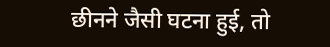छीनने जैसी घटना हुई, तो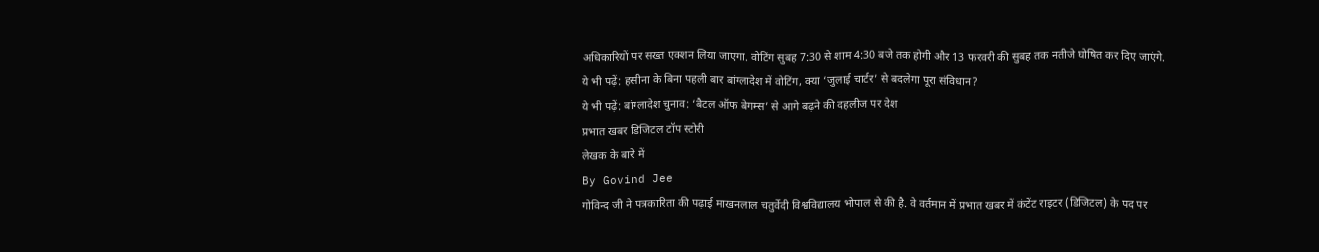अधिकारियों पर सख्त एक्शन लिया जाएगा. वोटिंग सुबह 7:30 से शाम 4:30 बजे तक होगी और 13 फरवरी की सुबह तक नतीजे घोषित कर दिए जाएंगे.
ये भी पढ़ें: हसीना के बिना पहली बार बांग्लादेश में वोटिंग, क्या ‘जुलाई चार्टर’ से बदलेगा पूरा संविधान?
ये भी पढ़ें: बांग्लादेश चुनाव: ‘बैटल ऑफ बेगम्स’ से आगे बढ़ने की दहलीज पर देश
प्रभात खबर डिजिटल टॉप स्टोरी
लेखक के बारे में
By Govind Jee
गोविन्द जी ने पत्रकारिता की पढ़ाई माखनलाल चतुर्वेदी विश्वविद्यालय भोपाल से की है. वे वर्तमान में प्रभात खबर में कंटेंट राइटर (डिजिटल) के पद पर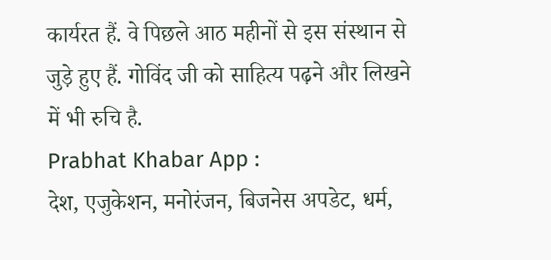कार्यरत हैं. वे पिछले आठ महीनों से इस संस्थान से जुड़े हुए हैं. गोविंद जी को साहित्य पढ़ने और लिखने में भी रुचि है.
Prabhat Khabar App :
देश, एजुकेशन, मनोरंजन, बिजनेस अपडेट, धर्म,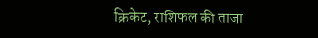क्रिकेट, राशिफल की ताजा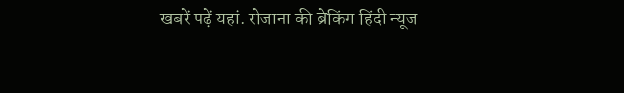खबरें पढ़ें यहां. रोजाना की ब्रेकिंग हिंदी न्यूज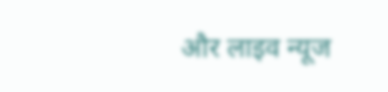और लाइव न्यूज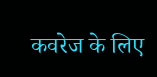कवरेज के लिए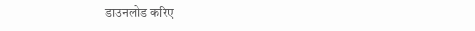डाउनलोड करिए